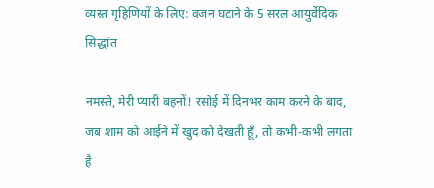व्यस्त गृहिणियों के लिए: वजन घटाने के 5 सरल आयुर्वेदिक सिद्धांत

नमस्ते, मेरी प्यारी बहनों! रसोई में दिनभर काम करने के बाद, जब शाम को आईने में खुद को देखती हूँ, तो कभी-कभी लगता है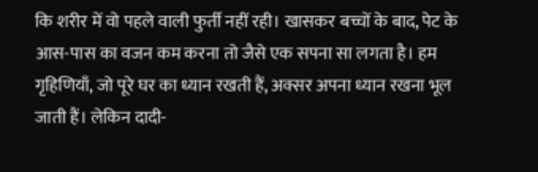कि शरीर में वो पहले वाली फुर्ती नहीं रही। खासकर बच्चों के बाद, पेट के आस-पास का वजन कम करना तो जैसे एक सपना सा लगता है। हम गृहिणियाँ, जो पूरे घर का ध्यान रखती हैं, अक्सर अपना ध्यान रखना भूल जाती हैं। लेकिन दादी-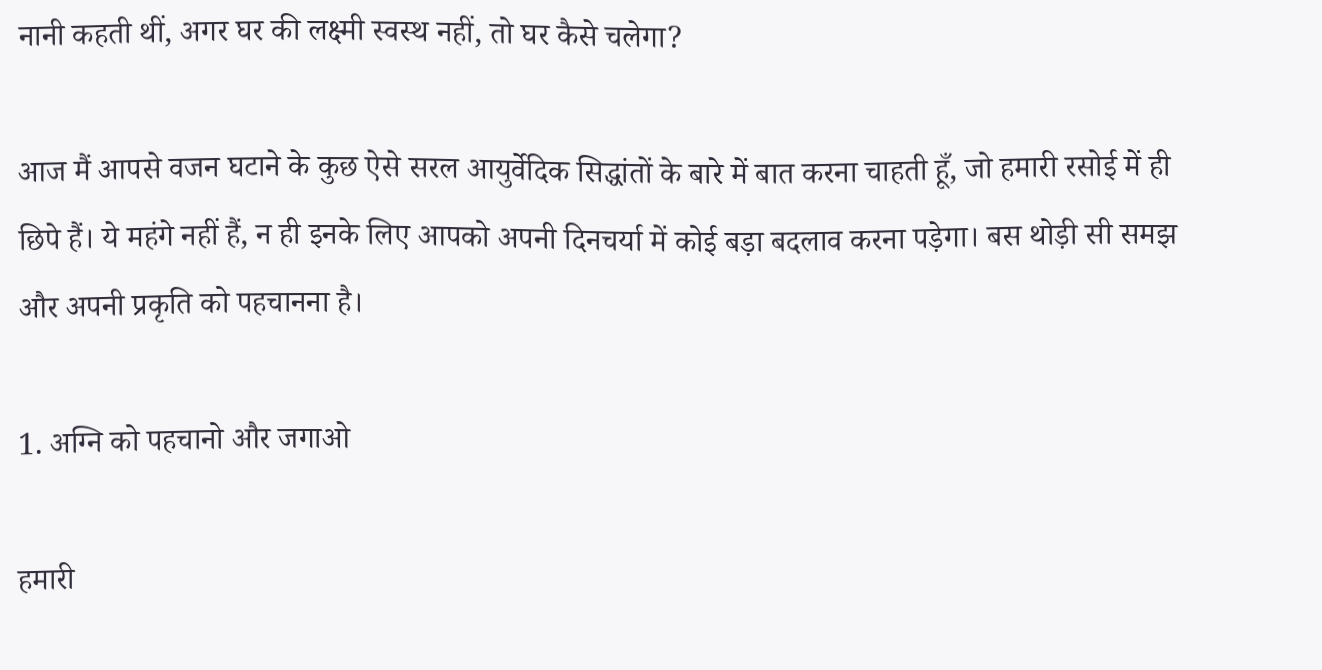नानी कहती थीं, अगर घर की लक्ष्मी स्वस्थ नहीं, तो घर कैसे चलेगा?

आज मैं आपसे वजन घटाने के कुछ ऐसे सरल आयुर्वेदिक सिद्धांतों के बारे में बात करना चाहती हूँ, जो हमारी रसोई में ही छिपे हैं। ये महंगे नहीं हैं, न ही इनके लिए आपको अपनी दिनचर्या में कोई बड़ा बदलाव करना पड़ेगा। बस थोड़ी सी समझ और अपनी प्रकृति को पहचानना है।

1. अग्नि को पहचानो और जगाओ

हमारी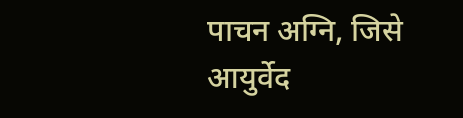पाचन अग्नि, जिसे आयुर्वेद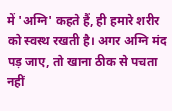में 'अग्नि' कहते हैं, ही हमारे शरीर को स्वस्थ रखती है। अगर अग्नि मंद पड़ जाए, तो खाना ठीक से पचता नहीं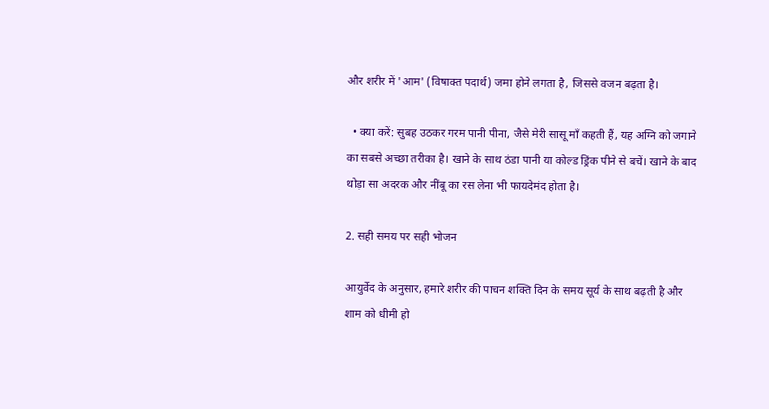और शरीर में 'आम' (विषाक्त पदार्थ) जमा होने लगता है, जिससे वजन बढ़ता है।

  • क्या करें: सुबह उठकर गरम पानी पीना, जैसे मेरी सासू माँ कहती हैं, यह अग्नि को जगाने का सबसे अच्छा तरीका है। खाने के साथ ठंडा पानी या कोल्ड ड्रिंक पीने से बचें। खाने के बाद थोड़ा सा अदरक और नींबू का रस लेना भी फायदेमंद होता है।

2. सही समय पर सही भोजन

आयुर्वेद के अनुसार, हमारे शरीर की पाचन शक्ति दिन के समय सूर्य के साथ बढ़ती है और शाम को धीमी हो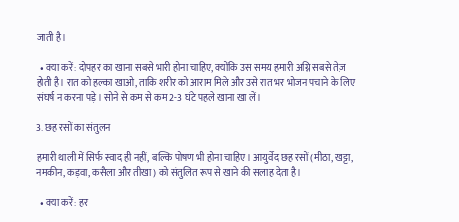जाती है।

  • क्या करें: दोपहर का खाना सबसे भारी होना चाहिए, क्योंकि उस समय हमारी अग्नि सबसे तेज़ होती है। रात को हल्का खाओ, ताकि शरीर को आराम मिले और उसे रात भर भोजन पचाने के लिए संघर्ष न करना पड़े। सोने से कम से कम 2-3 घंटे पहले खाना खा लें।

3. छह रसों का संतुलन

हमारी थाली में सिर्फ स्वाद ही नहीं, बल्कि पोषण भी होना चाहिए। आयुर्वेद छह रसों (मीठा, खट्टा, नमकीन, कड़वा, कसैला और तीखा) को संतुलित रूप से खाने की सलाह देता है।

  • क्या करें: हर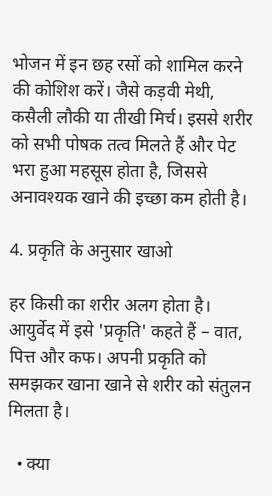भोजन में इन छह रसों को शामिल करने की कोशिश करें। जैसे कड़वी मेथी, कसैली लौकी या तीखी मिर्च। इससे शरीर को सभी पोषक तत्व मिलते हैं और पेट भरा हुआ महसूस होता है, जिससे अनावश्यक खाने की इच्छा कम होती है।

4. प्रकृति के अनुसार खाओ

हर किसी का शरीर अलग होता है। आयुर्वेद में इसे 'प्रकृति' कहते हैं – वात, पित्त और कफ। अपनी प्रकृति को समझकर खाना खाने से शरीर को संतुलन मिलता है।

  • क्या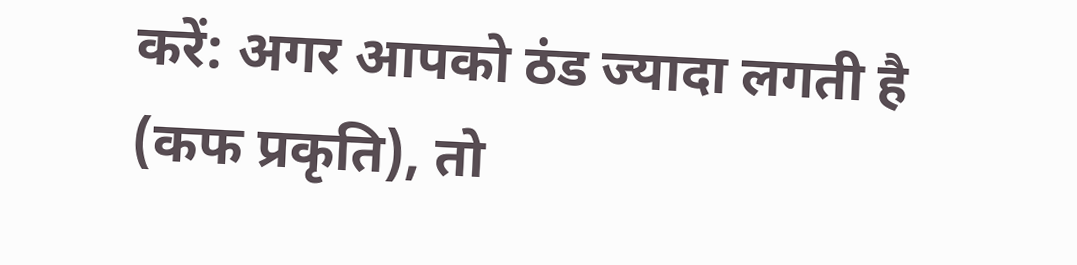करें: अगर आपको ठंड ज्यादा लगती है (कफ प्रकृति), तो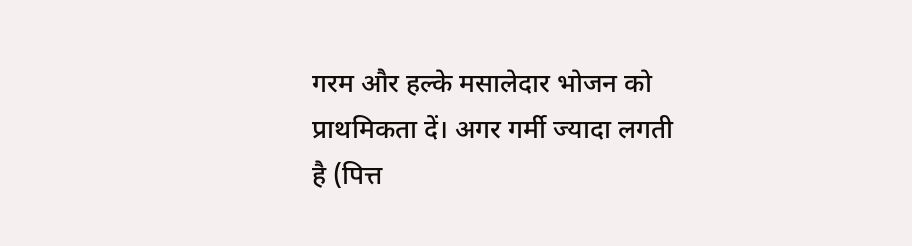गरम और हल्के मसालेदार भोजन को प्राथमिकता दें। अगर गर्मी ज्यादा लगती है (पित्त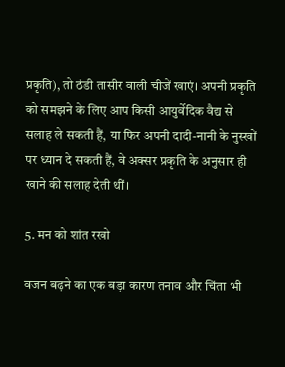प्रकृति), तो ठंडी तासीर वाली चीजें खाएं। अपनी प्रकृति को समझने के लिए आप किसी आयुर्वेदिक वैद्य से सलाह ले सकती हैं, या फिर अपनी दादी-नानी के नुस्खों पर ध्यान दे सकती हैं, वे अक्सर प्रकृति के अनुसार ही खाने की सलाह देती थीं।

5. मन को शांत रखो

वजन बढ़ने का एक बड़ा कारण तनाव और चिंता भी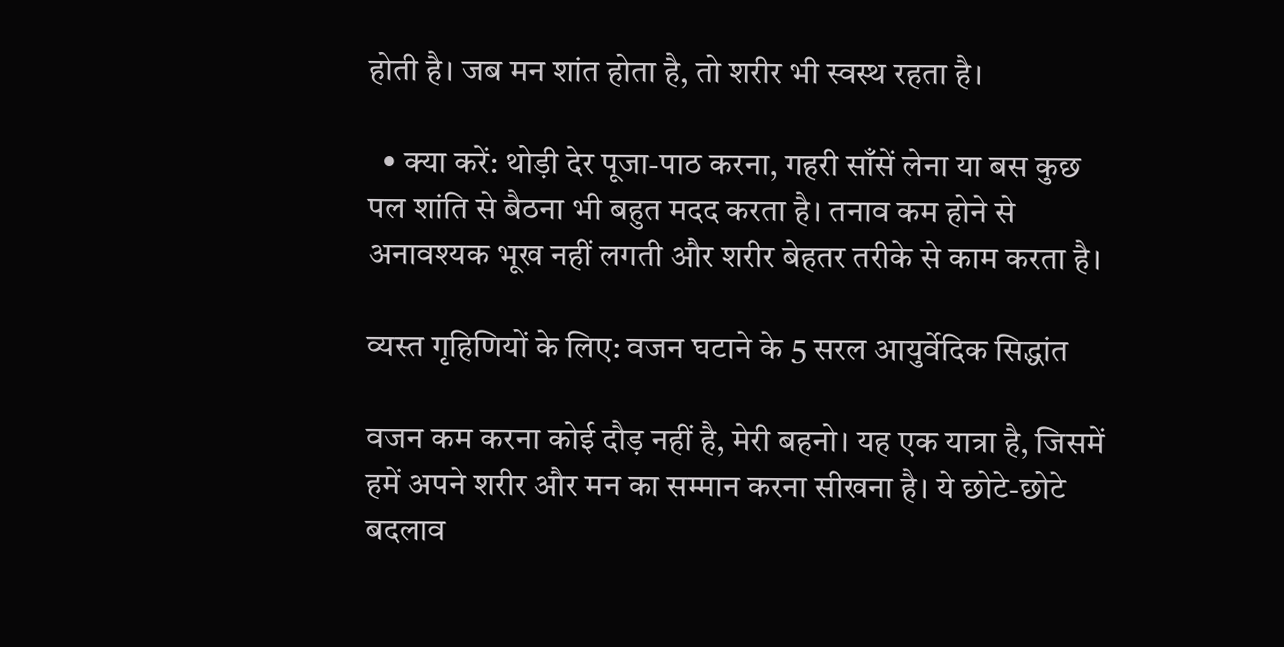होती है। जब मन शांत होता है, तो शरीर भी स्वस्थ रहता है।

  • क्या करें: थोड़ी देर पूजा-पाठ करना, गहरी साँसें लेना या बस कुछ पल शांति से बैठना भी बहुत मदद करता है। तनाव कम होने से अनावश्यक भूख नहीं लगती और शरीर बेहतर तरीके से काम करता है।

व्यस्त गृहिणियों के लिए: वजन घटाने के 5 सरल आयुर्वेदिक सिद्धांत

वजन कम करना कोई दौड़ नहीं है, मेरी बहनो। यह एक यात्रा है, जिसमें हमें अपने शरीर और मन का सम्मान करना सीखना है। ये छोटे-छोटे बदलाव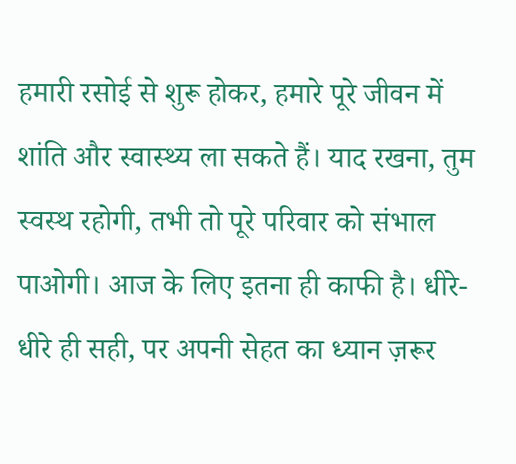हमारी रसोई से शुरू होकर, हमारे पूरे जीवन में शांति और स्वास्थ्य ला सकते हैं। याद रखना, तुम स्वस्थ रहोगी, तभी तो पूरे परिवार को संभाल पाओगी। आज के लिए इतना ही काफी है। धीरे-धीरे ही सही, पर अपनी सेहत का ध्यान ज़रूर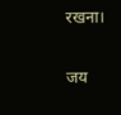रखना।

जय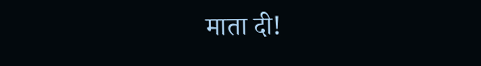माता दी!